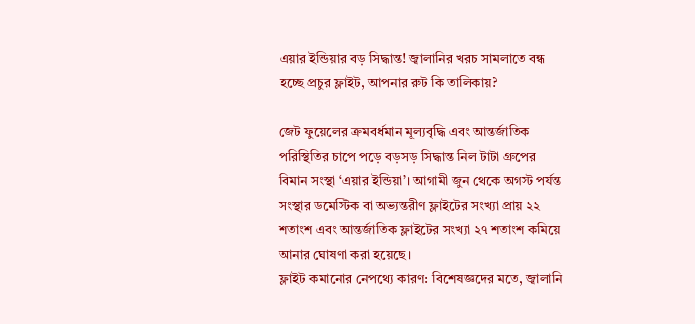এয়ার ইন্ডিয়ার বড় সিদ্ধান্ত! জ্বালানির খরচ সামলাতে বন্ধ হচ্ছে প্রচুর ফ্লাইট, আপনার রুট কি তালিকায়?

জেট ফুয়েলের ক্রমবর্ধমান মূল্যবৃদ্ধি এবং আন্তর্জাতিক পরিস্থিতির চাপে পড়ে বড়সড় সিদ্ধান্ত নিল টাটা গ্রুপের বিমান সংস্থা ‘এয়ার ইন্ডিয়া’। আগামী জুন থেকে অগস্ট পর্যন্ত সংস্থার ডমেস্টিক বা অভ্যন্তরীণ ফ্লাইটের সংখ্যা প্রায় ২২ শতাংশ এবং আন্তর্জাতিক ফ্লাইটের সংখ্যা ২৭ শতাংশ কমিয়ে আনার ঘোষণা করা হয়েছে।
ফ্লাইট কমানোর নেপথ্যে কারণ: বিশেষজ্ঞদের মতে, জ্বালানি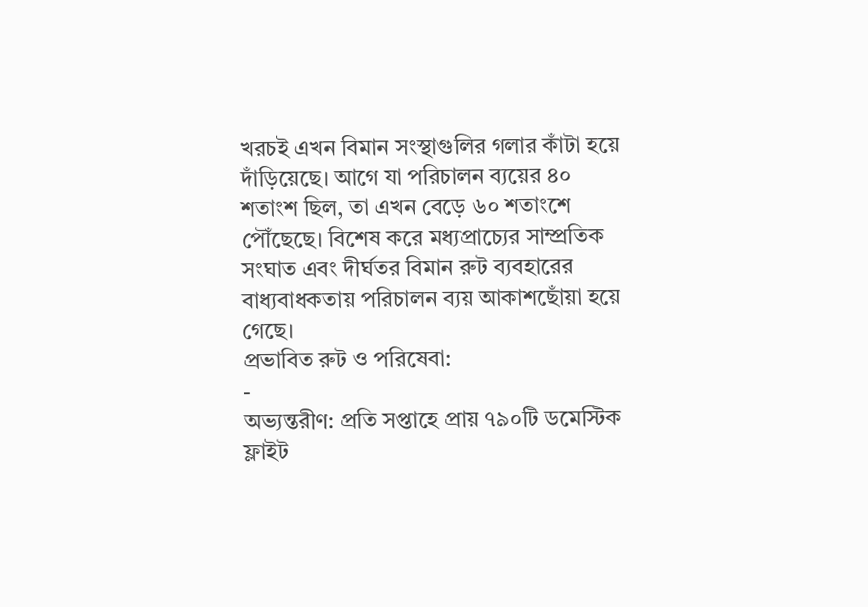খরচই এখন বিমান সংস্থাগুলির গলার কাঁটা হয়ে দাঁড়িয়েছে। আগে যা পরিচালন ব্যয়ের ৪০ শতাংশ ছিল, তা এখন বেড়ে ৬০ শতাংশে পৌঁছেছে। বিশেষ করে মধ্যপ্রাচ্যের সাম্প্রতিক সংঘাত এবং দীর্ঘতর বিমান রুট ব্যবহারের বাধ্যবাধকতায় পরিচালন ব্যয় আকাশছোঁয়া হয়ে গেছে।
প্রভাবিত রুট ও পরিষেবা:
-
অভ্যন্তরীণ: প্রতি সপ্তাহে প্রায় ৭৯০টি ডমেস্টিক ফ্লাইট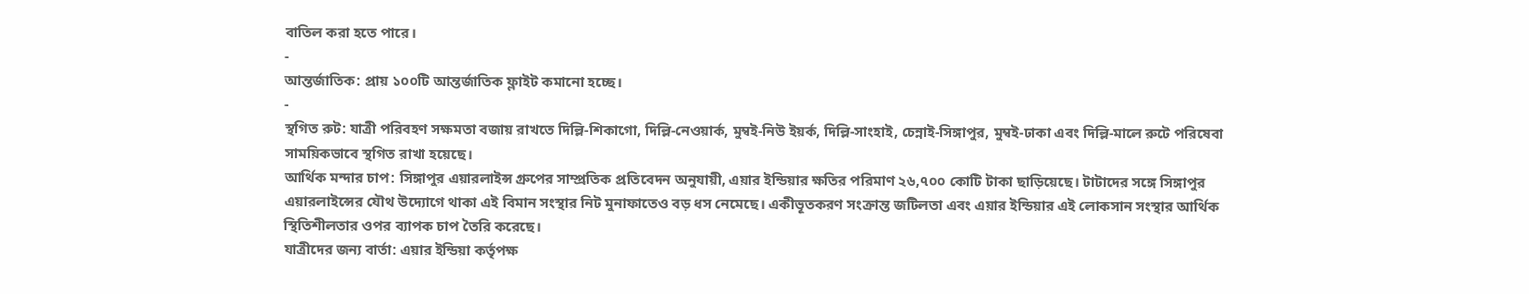বাতিল করা হতে পারে।
-
আন্তর্জাতিক: প্রায় ১০০টি আন্তর্জাতিক ফ্লাইট কমানো হচ্ছে।
-
স্থগিত রুট: যাত্রী পরিবহণ সক্ষমতা বজায় রাখতে দিল্লি-শিকাগো, দিল্লি-নেওয়ার্ক, মুম্বই-নিউ ইয়র্ক, দিল্লি-সাংহাই, চেন্নাই-সিঙ্গাপুর, মুম্বই-ঢাকা এবং দিল্লি-মালে রুটে পরিষেবা সাময়িকভাবে স্থগিত রাখা হয়েছে।
আর্থিক মন্দার চাপ: সিঙ্গাপুর এয়ারলাইন্স গ্রুপের সাম্প্রতিক প্রতিবেদন অনুযায়ী, এয়ার ইন্ডিয়ার ক্ষতির পরিমাণ ২৬,৭০০ কোটি টাকা ছাড়িয়েছে। টাটাদের সঙ্গে সিঙ্গাপুর এয়ারলাইন্সের যৌথ উদ্যোগে থাকা এই বিমান সংস্থার নিট মুনাফাতেও বড় ধস নেমেছে। একীভূতকরণ সংক্রান্ত জটিলতা এবং এয়ার ইন্ডিয়ার এই লোকসান সংস্থার আর্থিক স্থিতিশীলতার ওপর ব্যাপক চাপ তৈরি করেছে।
যাত্রীদের জন্য বার্তা: এয়ার ইন্ডিয়া কর্তৃপক্ষ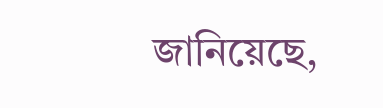জানিয়েছে,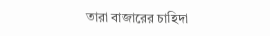তারা বাজারের চাহিদা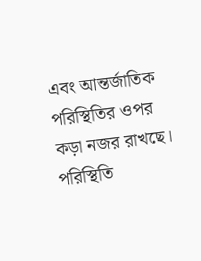এবং আন্তর্জাতিক পরিস্থিতির ওপর কড়া নজর রাখছে। পরিস্থিতি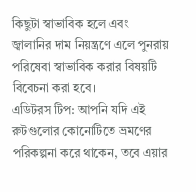কিছুটা স্বাভাবিক হলে এবং জ্বালানির দাম নিয়ন্ত্রণে এলে পুনরায় পরিষেবা স্বাভাবিক করার বিষয়টি বিবেচনা করা হবে।
এডিটরস টিপ: আপনি যদি এই রুটগুলোর কোনোটিতে ভ্রমণের পরিকল্পনা করে থাকেন, তবে এয়ার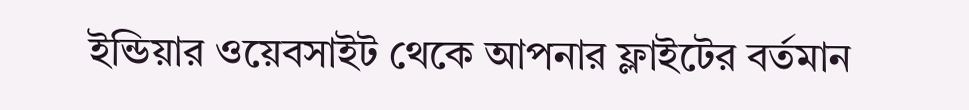ইন্ডিয়ার ওয়েবসাইট থেকে আপনার ফ্লাইটের বর্তমান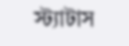স্ট্যাটাস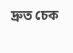দ্রুত চেক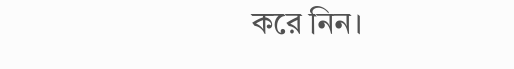করে নিন।